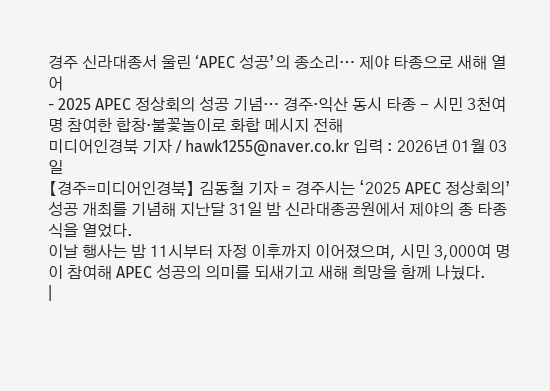경주 신라대종서 울린 ‘APEC 성공’의 종소리… 제야 타종으로 새해 열어
- 2025 APEC 정상회의 성공 기념… 경주·익산 동시 타종 - 시민 3천여 명 참여한 합창·불꽃놀이로 화합 메시지 전해
미디어인경북 기자 / hawk1255@naver.co.kr 입력 : 2026년 01월 03일
【경주=미디어인경북】 김동철 기자 = 경주시는 ‘2025 APEC 정상회의’ 성공 개최를 기념해 지난달 31일 밤 신라대종공원에서 제야의 종 타종식을 열었다.
이날 행사는 밤 11시부터 자정 이후까지 이어졌으며, 시민 3,000여 명이 참여해 APEC 성공의 의미를 되새기고 새해 희망을 함께 나눴다.
|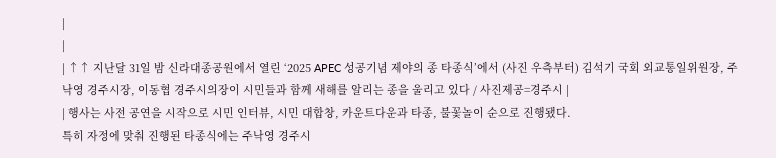|
|
| ↑↑ 지난달 31일 밤 신라대종공원에서 열린 ‘2025 APEC 성공기념 제야의 종 타종식’에서 (사진 우측부터) 김석기 국회 외교통일위원장, 주낙영 경주시장, 이동협 경주시의장이 시민들과 함께 새해를 알리는 종을 울리고 있다 / 사진제공=경주시 |
| 행사는 사전 공연을 시작으로 시민 인터뷰, 시민 대합창, 카운트다운과 타종, 불꽃놀이 순으로 진행됐다.
특히 자정에 맞춰 진행된 타종식에는 주낙영 경주시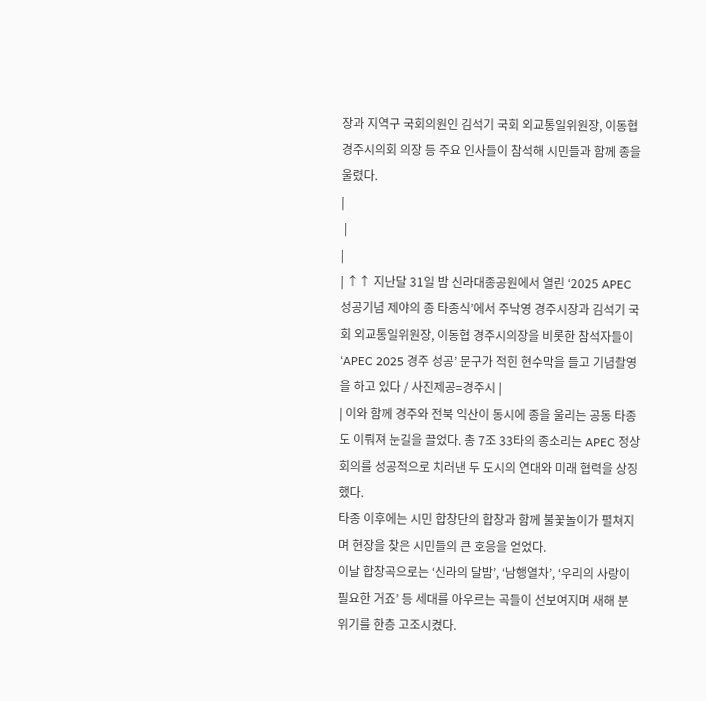장과 지역구 국회의원인 김석기 국회 외교통일위원장, 이동협 경주시의회 의장 등 주요 인사들이 참석해 시민들과 함께 종을 울렸다.
|
 |
|
| ↑↑ 지난달 31일 밤 신라대종공원에서 열린 ‘2025 APEC 성공기념 제야의 종 타종식’에서 주낙영 경주시장과 김석기 국회 외교통일위원장, 이동협 경주시의장을 비롯한 참석자들이 ‘APEC 2025 경주 성공’ 문구가 적힌 현수막을 들고 기념촬영을 하고 있다 / 사진제공=경주시 |
| 이와 함께 경주와 전북 익산이 동시에 종을 울리는 공동 타종도 이뤄져 눈길을 끌었다. 총 7조 33타의 종소리는 APEC 정상회의를 성공적으로 치러낸 두 도시의 연대와 미래 협력을 상징했다.
타종 이후에는 시민 합창단의 합창과 함께 불꽃놀이가 펼쳐지며 현장을 찾은 시민들의 큰 호응을 얻었다.
이날 합창곡으로는 ‘신라의 달밤’, ‘남행열차’, ‘우리의 사랑이 필요한 거죠’ 등 세대를 아우르는 곡들이 선보여지며 새해 분위기를 한층 고조시켰다.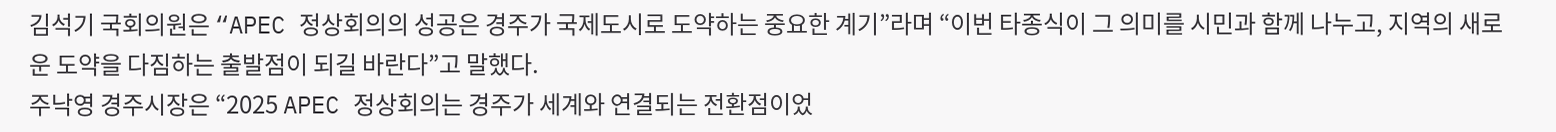김석기 국회의원은 “APEC 정상회의의 성공은 경주가 국제도시로 도약하는 중요한 계기”라며 “이번 타종식이 그 의미를 시민과 함께 나누고, 지역의 새로운 도약을 다짐하는 출발점이 되길 바란다”고 말했다.
주낙영 경주시장은 “2025 APEC 정상회의는 경주가 세계와 연결되는 전환점이었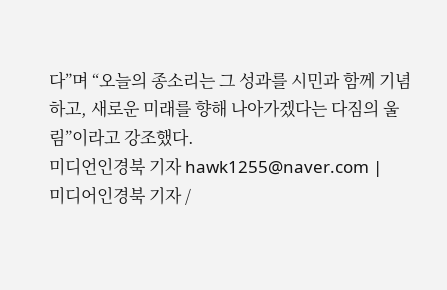다”며 “오늘의 종소리는 그 성과를 시민과 함께 기념하고, 새로운 미래를 향해 나아가겠다는 다짐의 울림”이라고 강조했다.
미디언인경북 기자 hawk1255@naver.com |
미디어인경북 기자 /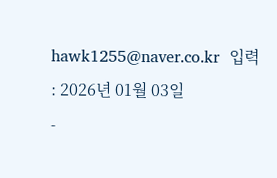hawk1255@naver.co.kr  입력 : 2026년 01월 03일
-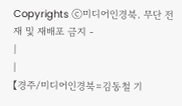Copyrights ⓒ미디어인경북. 무단 전재 및 재배포 금지 -
|
|
【경주/미디어인경북=김동철 기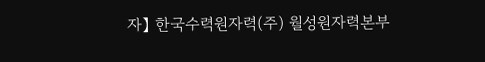자】 한국수력원자력(주) 월성원자력본부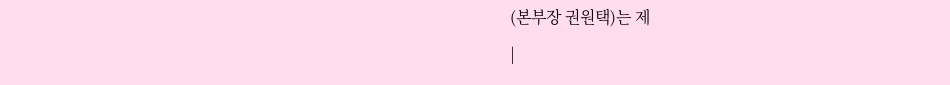(본부장 권원택)는 제
|